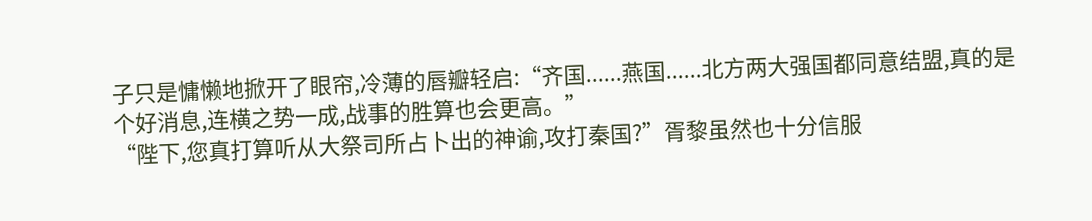子只是慵懒地掀开了眼帘,冷薄的唇瓣轻启:“齐国......燕国......北方两大强国都同意结盟,真的是个好消息,连横之势一成,战事的胜算也会更高。”
“陛下,您真打算听从大祭司所占卜出的神谕,攻打秦国?”胥黎虽然也十分信服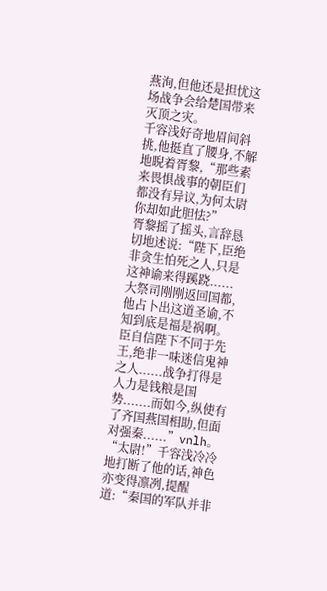燕洵,但他还是担忧这场战争会给楚国带来灭顶之灾。
千容浅好奇地眉间斜挑,他挺直了腰身,不解地睨着胥黎,“那些素来畏惧战事的朝臣们都没有异议,为何太尉你却如此胆怯?”
胥黎摇了摇头,言辞恳切地述说:“陛下,臣绝非贪生怕死之人,只是这神谕来得蹊跷......大祭司刚刚返回国都,他占卜出这道圣谕,不知到底是福是祸啊。臣自信陛下不同于先王,绝非一味迷信鬼神之人......战争打得是人力是钱粮是国势.......而如今,纵使有了齐国燕国相助,但面对强秦......”vnlh。
“太尉!”千容浅冷冷地打断了他的话,神色亦变得凛冽,提醒道:“秦国的军队并非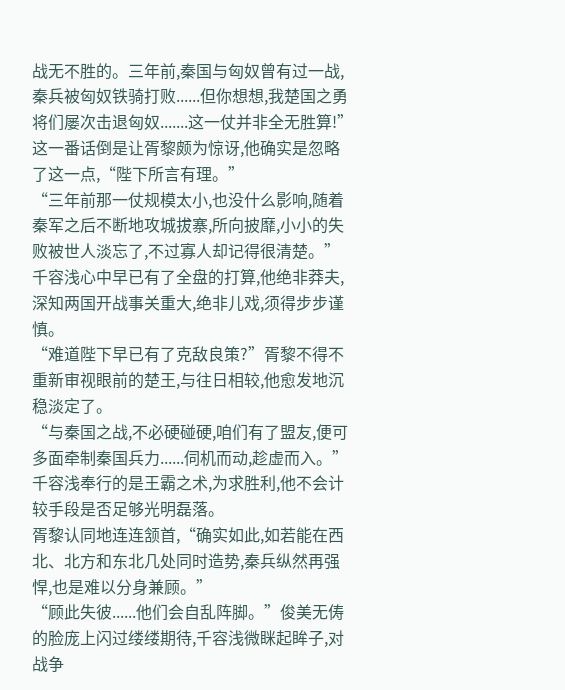战无不胜的。三年前,秦国与匈奴曾有过一战,秦兵被匈奴铁骑打败......但你想想,我楚国之勇将们屡次击退匈奴.......这一仗并非全无胜算!”
这一番话倒是让胥黎颇为惊讶,他确实是忽略了这一点,“陛下所言有理。”
“三年前那一仗规模太小,也没什么影响,随着秦军之后不断地攻城拔寨,所向披靡,小小的失败被世人淡忘了,不过寡人却记得很清楚。”千容浅心中早已有了全盘的打算,他绝非莽夫,深知两国开战事关重大,绝非儿戏,须得步步谨慎。
“难道陛下早已有了克敌良策?”胥黎不得不重新审视眼前的楚王,与往日相较,他愈发地沉稳淡定了。
“与秦国之战,不必硬碰硬,咱们有了盟友,便可多面牵制秦国兵力......伺机而动,趁虚而入。”千容浅奉行的是王霸之术,为求胜利,他不会计较手段是否足够光明磊落。
胥黎认同地连连颔首,“确实如此,如若能在西北、北方和东北几处同时造势,秦兵纵然再强悍,也是难以分身兼顾。”
“顾此失彼......他们会自乱阵脚。”俊美无俦的脸庞上闪过缕缕期待,千容浅微眯起眸子,对战争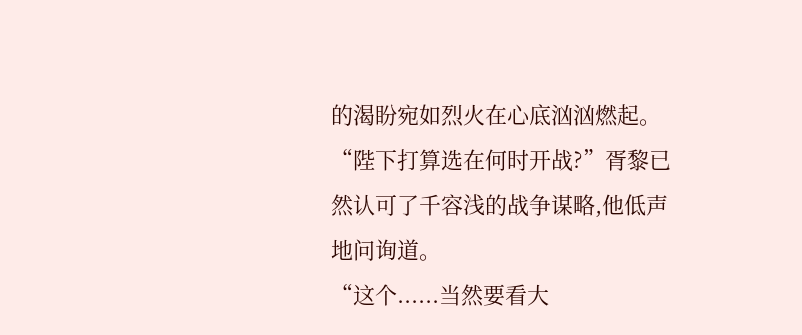的渴盼宛如烈火在心底汹汹燃起。
“陛下打算选在何时开战?”胥黎已然认可了千容浅的战争谋略,他低声地问询道。
“这个......当然要看大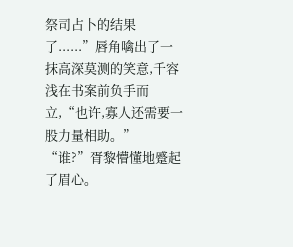祭司占卜的结果了......”唇角噙出了一抹高深莫测的笑意,千容浅在书案前负手而立,“也许,寡人还需要一股力量相助。”
“谁?”胥黎懵懂地蹙起了眉心。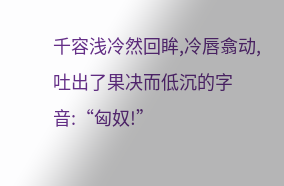千容浅冷然回眸,冷唇翕动,吐出了果决而低沉的字音:“匈奴!”